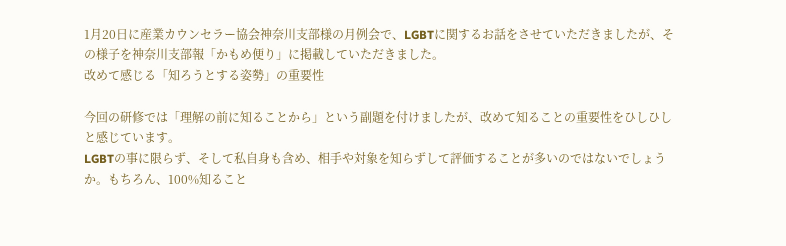1月20日に産業カウンセラー協会神奈川支部様の月例会で、LGBTに関するお話をさせていただきましたが、その様子を神奈川支部報「かもめ便り」に掲載していただきました。
改めて感じる「知ろうとする姿勢」の重要性

今回の研修では「理解の前に知ることから」という副題を付けましたが、改めて知ることの重要性をひしひしと感じています。
LGBTの事に限らず、そして私自身も含め、相手や対象を知らずして評価することが多いのではないでしょうか。もちろん、100%知ること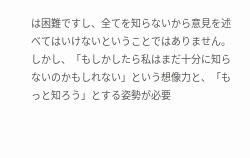は困難ですし、全てを知らないから意見を述べてはいけないということではありません。
しかし、「もしかしたら私はまだ十分に知らないのかもしれない」という想像力と、「もっと知ろう」とする姿勢が必要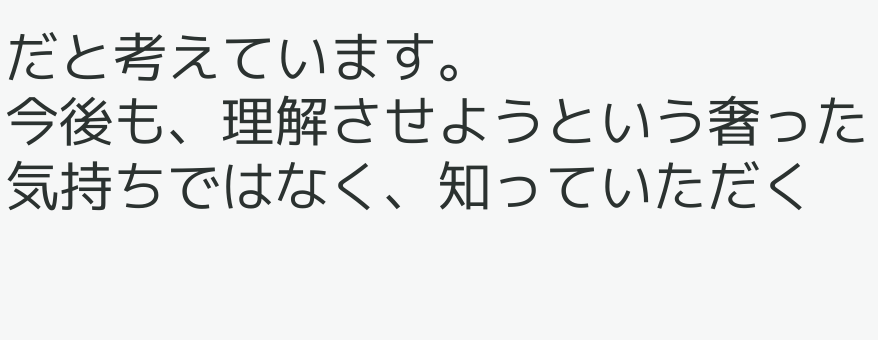だと考えています。
今後も、理解させようという奢った気持ちではなく、知っていただく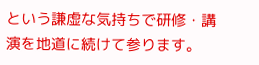という謙虚な気持ちで研修・講演を地道に続けて参ります。